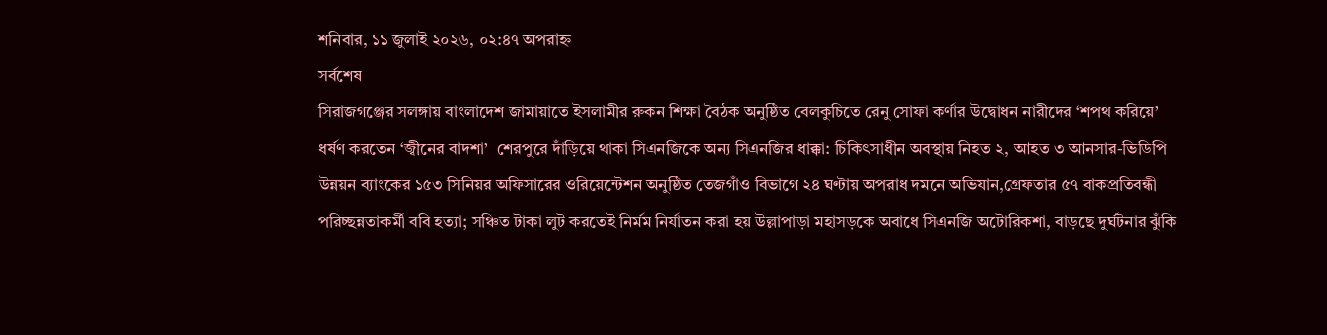শনিবার, ১১ জুলাই ২০২৬, ০২:৪৭ অপরাহ্ন
সর্বশেষ
সিরাজগঞ্জের সলঙ্গায় বাংলাদেশ জামায়াতে ইসলামীর রুকন শিক্ষা বৈঠক অনুষ্ঠিত বেলকুচিতে রেনু সোফা কর্ণার উদ্বোধন নারীদের ‘শপথ করিয়ে’ ধর্ষণ করতেন ‘জ্বীনের বাদশা’  শেরপুরে দাঁড়িয়ে থাকা সিএনজিকে অন্য সিএনজির ধাক্কা: চিকিৎসাধীন অবস্থায় নিহত ২, আহত ৩ আনসার-ভিডিপি উন্নয়ন ব্যাংকের ১৫৩ সিনিয়র অফিসারের ওরিয়েন্টেশন অনুষ্ঠিত তেজগাঁও বিভাগে ২৪ ঘণ্টায় অপরাধ দমনে অভিযান,গ্রেফতার ৫৭ বাকপ্রতিবন্ধী পরিচ্ছন্নতাকর্মী ববি হত্যা; সঞ্চিত টাকা লুট করতেই নির্মম নির্যাতন করা হয় উল্লাপাড়া মহাসড়কে অবাধে সিএনজি অটোরিকশা, বাড়ছে দুর্ঘটনার ঝুঁকি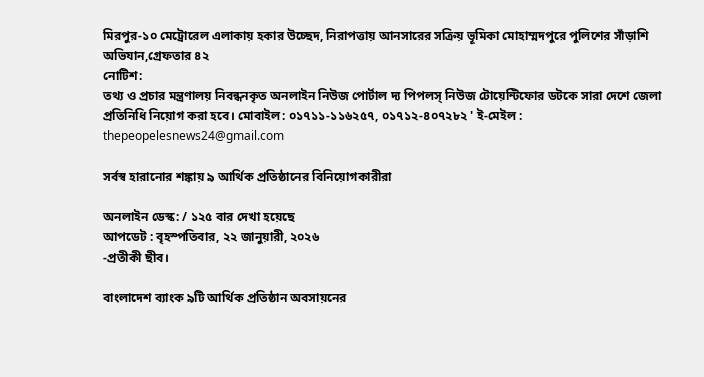মিরপুর-১০ মেট্রোরেল এলাকায় হকার উচ্ছেদ, নিরাপত্তায় আনসারের সক্রিয় ভূমিকা মোহাম্মদপুরে পুলিশের সাঁড়াশি অভিযান,গ্রেফতার ৪২
নোটিশ:
তথ্য ও প্রচার মন্ত্রণালয় নিবন্ধনকৃত অনলাইন নিউজ পোর্টাল দ্য পিপলস্ নিউজ টোয়েন্টিফোর ডটকে সারা দেশে জেলা প্রতিনিধি নিয়োগ করা হবে। মোবাইল: ০১৭১১-১১৬২৫৭, ০১৭১২-৪০৭২৮২ ' ই-মেইল : thepeopelesnews24@gmail.com

সর্বস্ব হারানোর শঙ্কায় ৯ আর্থিক প্রতিষ্ঠানের বিনিয়োগকারীরা

অনলাইন ডেস্ক: / ১২৫ বার দেখা হয়েছে
আপডেট : বৃহস্পতিবার, ২২ জানুয়ারী, ২০২৬
-প্রতীকী ছীব।

বাংলাদেশ ব্যাংক ৯টি আর্থিক প্রতিষ্ঠান অবসায়নের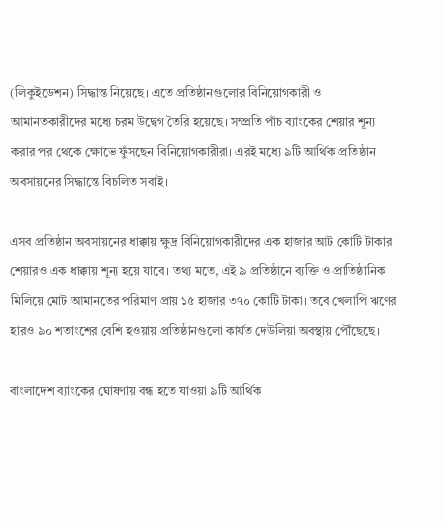(লিকুইডেশন) সিদ্ধান্ত নিয়েছে। এতে প্রতিষ্ঠানগুলোর বিনিয়োগকারী ও আমানতকারীদের মধ্যে চরম উদ্বেগ তৈরি হয়েছে। সম্প্রতি পাঁচ ব্যাংকের শেয়ার শূন্য করার পর থেকে ক্ষোভে ফুঁসছেন বিনিয়োগকারীরা। এরই মধ্যে ৯টি আর্থিক প্রতিষ্ঠান অবসায়নের সিদ্ধান্তে বিচলিত সবাই।

এসব প্রতিষ্ঠান অবসায়নের ধাক্কায় ক্ষুদ্র বিনিয়োগকারীদের এক হাজার আট কোটি টাকার শেয়ারও এক ধাক্কায় শূন্য হয়ে যাবে। তথ্য মতে, এই ৯ প্রতিষ্ঠানে ব্যক্তি ও প্রাতিষ্ঠানিক মিলিয়ে মোট আমানতের পরিমাণ প্রায় ১৫ হাজার ৩৭০ কোটি টাকা। তবে খেলাপি ঋণের হারও ৯০ শতাংশের বেশি হওয়ায় প্রতিষ্ঠানগুলো কার্যত দেউলিয়া অবস্থায় পৌঁছেছে।

বাংলাদেশ ব্যাংকের ঘোষণায় বন্ধ হতে যাওয়া ৯টি আর্থিক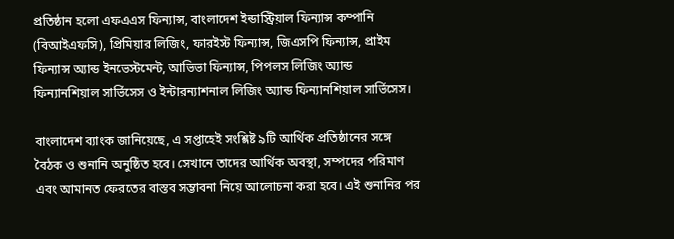প্রতিষ্ঠান হলো এফএএস ফিন্যান্স, বাংলাদেশ ইন্ডাস্ট্রিয়াল ফিন্যান্স কম্পানি (বিআইএফসি), প্রিমিয়ার লিজিং, ফারইস্ট ফিন্যান্স, জিএসপি ফিন্যান্স, প্রাইম ফিন্যান্স অ্যান্ড ইনভেস্টমেন্ট, আভিভা ফিন্যান্স, পিপলস লিজিং অ্যান্ড ফিন্যানশিয়াল সার্ভিসেস ও ইন্টারন্যাশনাল লিজিং অ্যান্ড ফিন্যানশিয়াল সার্ভিসেস।

বাংলাদেশ ব্যাংক জানিয়েছে, এ সপ্তাহেই সংশ্লিষ্ট ৯টি আর্থিক প্রতিষ্ঠানের সঙ্গে বৈঠক ও শুনানি অনুষ্ঠিত হবে। সেখানে তাদের আর্থিক অবস্থা, সম্পদের পরিমাণ এবং আমানত ফেরতের বাস্তব সম্ভাবনা নিয়ে আলোচনা করা হবে। এই শুনানির পর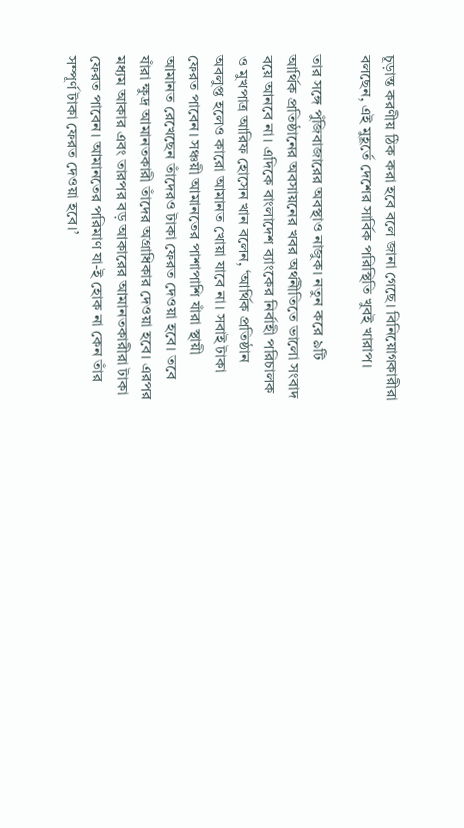চূড়ান্ত করণীয় ঠিক করা হবে বলে জানা গেছে। বিনিয়োগকারীরা বলছেন, এই মুহূর্তে দেশের সার্বিক পরিস্থিতি খুবই খারাপ।

তার সঙ্গে পুঁজিবাজারের অবস্থাও নাজুক। নতুন করে ৯টি আর্থিক প্রতিষ্ঠানের অবসায়নের খবর অর্থনীতিতে ভালো সংবাদ বয়ে আনবে না। এদিকে বাংলাদেশ ব্যাংকের নির্বাহী পরিচালক ও মুখপাত্র আরিফ হোসেন খান বলেন, ‘আর্থিক প্রতিষ্ঠান অবলুপ্ত হলেও কারো আমানত খোয়া যাবে না। সবাই টাকা ফেরত পাবেন। সঞ্চয়ী আমানতের পাশাপাশি যাঁরা স্থায়ী আমানত রেখেছেন তাঁদেরও টাকা ফেরত দেওয়া হবে। তবে যাঁরা ক্ষুদ্র আমানতকারী তাঁদের অগ্রাধিকার দেওয়া হবে। এরপর মধ্যম আকার এবং তারপর বড় আকারের আমানতকারীরা টাকা ফেরত পাবেন। আমানতের পরিমাণ যা-ই হোক না কেন তাঁর সম্পূর্ণ টাকা ফেরত দেওয়া হবে।’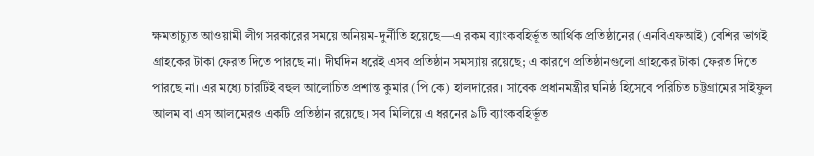ক্ষমতাচ্যুত আওয়ামী লীগ সরকারের সময়ে অনিয়ম-দুর্নীতি হয়েছে—এ রকম ব্যাংকবহির্ভূত আর্থিক প্রতিষ্ঠানের (এনবিএফআই) বেশির ভাগই গ্রাহকের টাকা ফেরত দিতে পারছে না। দীর্ঘদিন ধরেই এসব প্রতিষ্ঠান সমস্যায় রয়েছে; এ কারণে প্রতিষ্ঠানগুলো গ্রাহকের টাকা ফেরত দিতে পারছে না। এর মধ্যে চারটিই বহুল আলোচিত প্রশান্ত কুমার (পি কে) হালদারের। সাবেক প্রধানমন্ত্রীর ঘনিষ্ঠ হিসেবে পরিচিত চট্টগ্রামের সাইফুল আলম বা এস আলমেরও একটি প্রতিষ্ঠান রয়েছে। সব মিলিয়ে এ ধরনের ৯টি ব্যাংকবহির্ভূত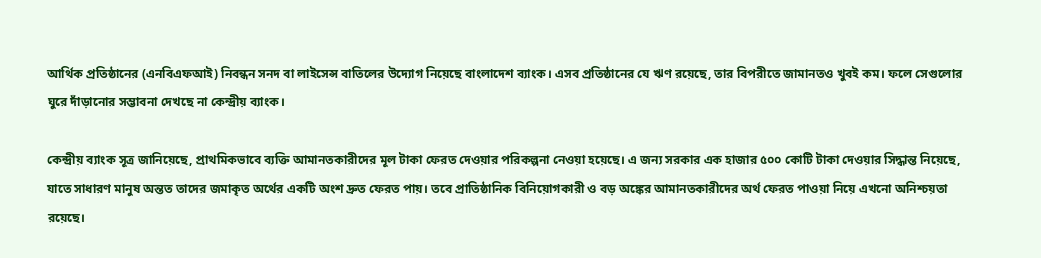আর্থিক প্রতিষ্ঠানের (এনবিএফআই) নিবন্ধন সনদ বা লাইসেন্স বাতিলের উদ্যোগ নিয়েছে বাংলাদেশ ব্যাংক। এসব প্রতিষ্ঠানের যে ঋণ রয়েছে, তার বিপরীতে জামানতও খুবই কম। ফলে সেগুলোর ঘুরে দাঁড়ানোর সম্ভাবনা দেখছে না কেন্দ্রীয় ব্যাংক।

কেন্দ্রীয় ব্যাংক সূত্র জানিয়েছে, প্রাথমিকভাবে ব্যক্তি আমানতকারীদের মূল টাকা ফেরত দেওয়ার পরিকল্পনা নেওয়া হয়েছে। এ জন্য সরকার এক হাজার ৫০০ কোটি টাকা দেওয়ার সিদ্ধান্ত নিয়েছে, যাতে সাধারণ মানুষ অন্তত তাদের জমাকৃত অর্থের একটি অংশ দ্রুত ফেরত পায়। তবে প্রাতিষ্ঠানিক বিনিয়োগকারী ও বড় অঙ্কের আমানতকারীদের অর্থ ফেরত পাওয়া নিয়ে এখনো অনিশ্চয়তা রয়েছে।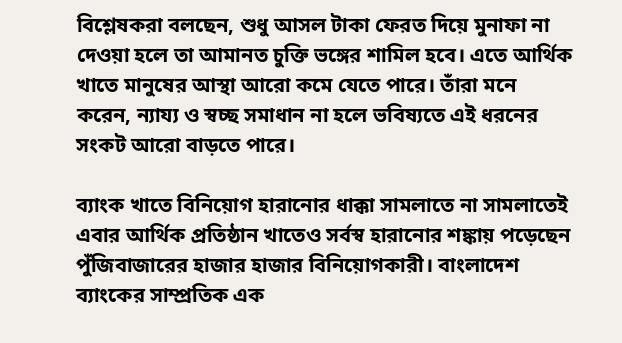বিশ্লেষকরা বলছেন, শুধু আসল টাকা ফেরত দিয়ে মুনাফা না দেওয়া হলে তা আমানত চুক্তি ভঙ্গের শামিল হবে। এতে আর্থিক খাতে মানুষের আস্থা আরো কমে যেতে পারে। তাঁরা মনে করেন, ন্যায্য ও স্বচ্ছ সমাধান না হলে ভবিষ্যতে এই ধরনের সংকট আরো বাড়তে পারে।

ব্যাংক খাতে বিনিয়োগ হারানোর ধাক্কা সামলাতে না সামলাতেই এবার আর্থিক প্রতিষ্ঠান খাতেও সর্বস্ব হারানোর শঙ্কায় পড়েছেন পুঁজিবাজারের হাজার হাজার বিনিয়োগকারী। বাংলাদেশ ব্যাংকের সাম্প্রতিক এক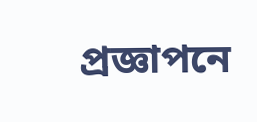প্রজ্ঞাপনে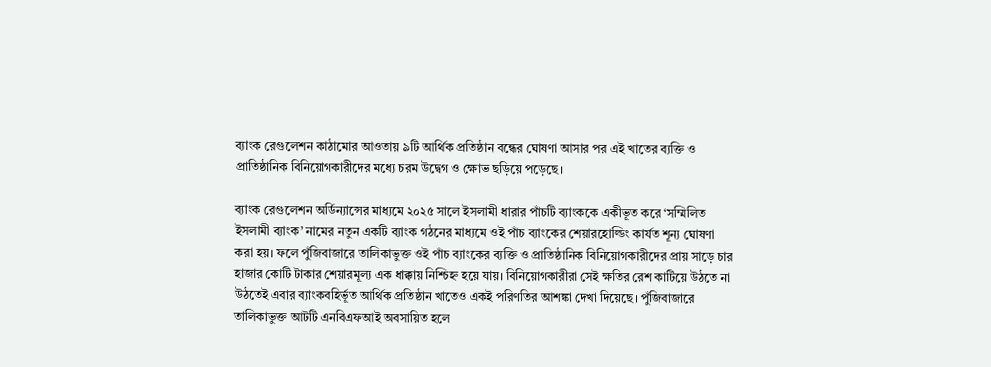ব্যাংক রেগুলেশন কাঠামোর আওতায় ৯টি আর্থিক প্রতিষ্ঠান বন্ধের ঘোষণা আসার পর এই খাতের ব্যক্তি ও প্রাতিষ্ঠানিক বিনিয়োগকারীদের মধ্যে চরম উদ্বেগ ও ক্ষোভ ছড়িয়ে পড়েছে।

ব্যাংক রেগুলেশন অর্ডিন্যান্সের মাধ্যমে ২০২৫ সালে ইসলামী ধারার পাঁচটি ব্যাংককে একীভূত করে ‘সম্মিলিত ইসলামী ব্যাংক’ নামের নতুন একটি ব্যাংক গঠনের মাধ্যমে ওই পাঁচ ব্যাংকের শেয়ারহোল্ডিং কার্যত শূন্য ঘোষণা করা হয়। ফলে পুঁজিবাজারে তালিকাভুক্ত ওই পাঁচ ব্যাংকের ব্যক্তি ও প্রাতিষ্ঠানিক বিনিয়োগকারীদের প্রায় সাড়ে চার হাজার কোটি টাকার শেয়ারমূল্য এক ধাক্কায় নিশ্চিহ্ন হয়ে যায়। বিনিয়োগকারীরা সেই ক্ষতির রেশ কাটিয়ে উঠতে না উঠতেই এবার ব্যাংকবহির্ভূত আর্থিক প্রতিষ্ঠান খাতেও একই পরিণতির আশঙ্কা দেখা দিয়েছে। পুঁজিবাজারে তালিকাভুক্ত আটটি এনবিএফআই অবসায়িত হলে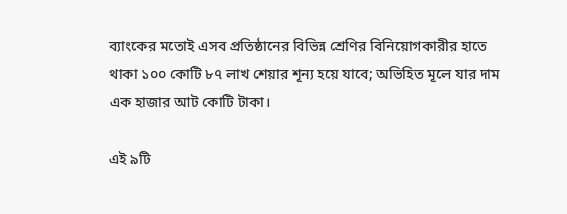ব্যাংকের মতোই এসব প্রতিষ্ঠানের বিভিন্ন শ্রেণির বিনিয়োগকারীর হাতে থাকা ১০০ কোটি ৮৭ লাখ শেয়ার শূন্য হয়ে যাবে; অভিহিত মূলে যার দাম এক হাজার আট কোটি টাকা।

এই ৯টি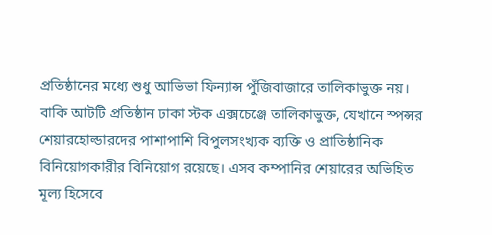প্রতিষ্ঠানের মধ্যে শুধু আভিভা ফিন্যান্স পুঁজিবাজারে তালিকাভুক্ত নয়। বাকি আটটি প্রতিষ্ঠান ঢাকা স্টক এক্সচেঞ্জে তালিকাভুক্ত, যেখানে স্পন্সর শেয়ারহোল্ডারদের পাশাপাশি বিপুলসংখ্যক ব্যক্তি ও প্রাতিষ্ঠানিক বিনিয়োগকারীর বিনিয়োগ রয়েছে। এসব কম্পানির শেয়ারের অভিহিত মূল্য হিসেবে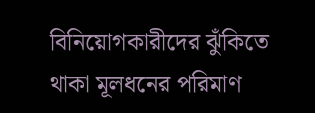বিনিয়োগকারীদের ঝুঁকিতে থাকা মূলধনের পরিমাণ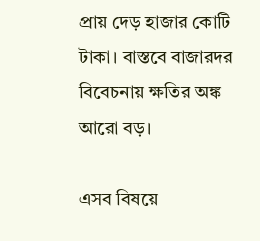প্রায় দেড় হাজার কোটি টাকা। বাস্তবে বাজারদর বিবেচনায় ক্ষতির অঙ্ক আরো বড়।

এসব বিষয়ে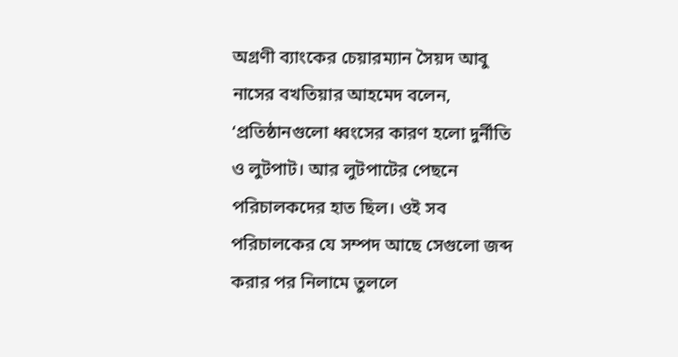অগ্রণী ব্যাংকের চেয়ারম্যান সৈয়দ আবু নাসের বখতিয়ার আহমেদ বলেন, ‘প্রতিষ্ঠানগুলো ধ্বংসের কারণ হলো দুর্নীতি ও লুটপাট। আর লুটপাটের পেছনে পরিচালকদের হাত ছিল। ওই সব পরিচালকের যে সম্পদ আছে সেগুলো জব্দ করার পর নিলামে তুললে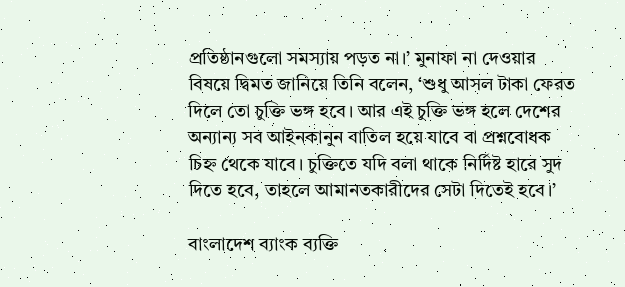প্রতিষ্ঠানগুলো সমস্যায় পড়ত না।’ মুনাফা না দেওয়ার বিষয়ে দ্বিমত জানিয়ে তিনি বলেন, ‘শুধু আসল টাকা ফেরত দিলে তো চুক্তি ভঙ্গ হবে। আর এই চুক্তি ভঙ্গ হলে দেশের অন্যান্য সব আইনকানুন বাতিল হয়ে যাবে বা প্রশ্নবোধক চিহ্ন থেকে যাবে। চুক্তিতে যদি বলা থাকে নির্দিষ্ট হারে সুদ দিতে হবে, তাহলে আমানতকারীদের সেটা দিতেই হবে।’

বাংলাদেশ ব্যাংক ব্যক্তি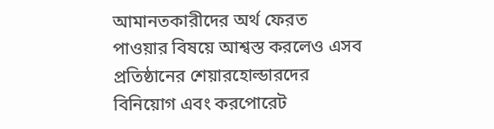আমানতকারীদের অর্থ ফেরত পাওয়ার বিষয়ে আশ্বস্ত করলেও এসব প্রতিষ্ঠানের শেয়ারহোল্ডারদের বিনিয়োগ এবং করপোরেট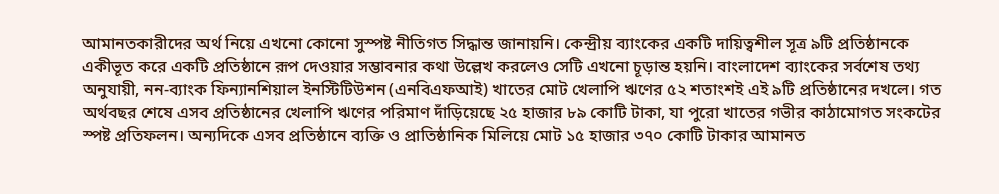আমানতকারীদের অর্থ নিয়ে এখনো কোনো সুস্পষ্ট নীতিগত সিদ্ধান্ত জানায়নি। কেন্দ্রীয় ব্যাংকের একটি দায়িত্বশীল সূত্র ৯টি প্রতিষ্ঠানকে একীভূত করে একটি প্রতিষ্ঠানে রূপ দেওয়ার সম্ভাবনার কথা উল্লেখ করলেও সেটি এখনো চূড়ান্ত হয়নি। বাংলাদেশ ব্যাংকের সর্বশেষ তথ্য অনুযায়ী, নন-ব্যাংক ফিন্যানশিয়াল ইনস্টিটিউশন (এনবিএফআই) খাতের মোট খেলাপি ঋণের ৫২ শতাংশই এই ৯টি প্রতিষ্ঠানের দখলে। গত অর্থবছর শেষে এসব প্রতিষ্ঠানের খেলাপি ঋণের পরিমাণ দাঁড়িয়েছে ২৫ হাজার ৮৯ কোটি টাকা, যা পুরো খাতের গভীর কাঠামোগত সংকটের স্পষ্ট প্রতিফলন। অন্যদিকে এসব প্রতিষ্ঠানে ব্যক্তি ও প্রাতিষ্ঠানিক মিলিয়ে মোট ১৫ হাজার ৩৭০ কোটি টাকার আমানত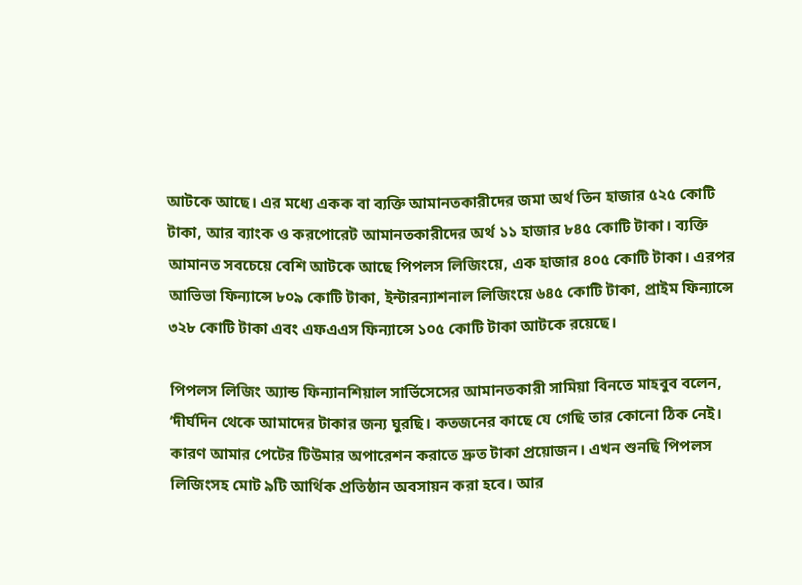আটকে আছে। এর মধ্যে একক বা ব্যক্তি আমানতকারীদের জমা অর্থ তিন হাজার ৫২৫ কোটি টাকা, আর ব্যাংক ও করপোরেট আমানতকারীদের অর্থ ১১ হাজার ৮৪৫ কোটি টাকা। ব্যক্তি আমানত সবচেয়ে বেশি আটকে আছে পিপলস লিজিংয়ে, এক হাজার ৪০৫ কোটি টাকা। এরপর আভিভা ফিন্যান্সে ৮০৯ কোটি টাকা, ইন্টারন্যাশনাল লিজিংয়ে ৬৪৫ কোটি টাকা, প্রাইম ফিন্যান্সে ৩২৮ কোটি টাকা এবং এফএএস ফিন্যান্সে ১০৫ কোটি টাকা আটকে রয়েছে।

পিপলস লিজিং অ্যান্ড ফিন্যানশিয়াল সার্ভিসেসের আমানতকারী সামিয়া বিনতে মাহবুব বলেন, ‘দীর্ঘদিন থেকে আমাদের টাকার জন্য ঘুরছি। কতজনের কাছে যে গেছি তার কোনো ঠিক নেই। কারণ আমার পেটের টিউমার অপারেশন করাতে দ্রুত টাকা প্রয়োজন। এখন শুনছি পিপলস লিজিংসহ মোট ৯টি আর্থিক প্রতিষ্ঠান অবসায়ন করা হবে। আর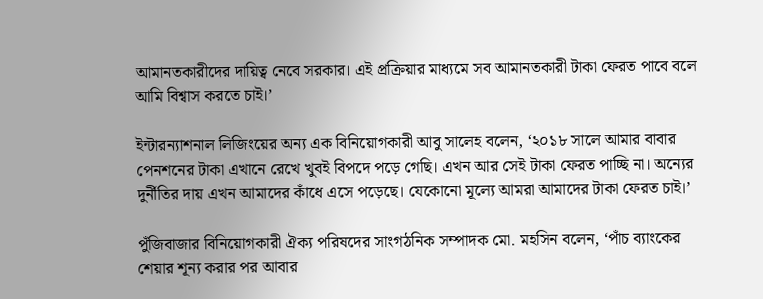আমানতকারীদের দায়িত্ব নেবে সরকার। এই প্রক্রিয়ার মাধ্যমে সব আমানতকারী টাকা ফেরত পাবে বলে আমি বিশ্বাস করতে চাই।’

ইন্টারন্যাশনাল লিজিংয়ের অন্য এক বিনিয়োগকারী আবু সালেহ বলেন, ‘২০১৮ সালে আমার বাবার পেনশনের টাকা এখানে রেখে খুবই বিপদে পড়ে গেছি। এখন আর সেই টাকা ফেরত পাচ্ছি না। অন্যের দুর্নীতির দায় এখন আমাদের কাঁধে এসে পড়েছে। যেকোনো মূল্যে আমরা আমাদের টাকা ফেরত চাই।’

পুঁজিবাজার বিনিয়োগকারী ঐক্য পরিষদের সাংগঠনিক সম্পাদক মো. মহসিন বলেন, ‘পাঁচ ব্যাংকের শেয়ার শূন্য করার পর আবার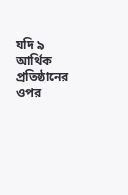যদি ৯ আর্থিক প্রতিষ্ঠানের ওপর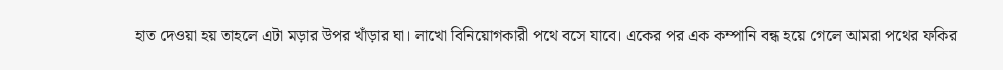হাত দেওয়া হয় তাহলে এটা মড়ার উপর খাঁড়ার ঘা। লাখো বিনিয়োগকারী পথে বসে যাবে। একের পর এক কম্পানি বন্ধ হয়ে গেলে আমরা পথের ফকির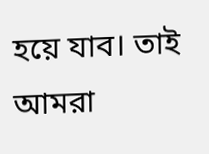হয়ে যাব। তাই আমরা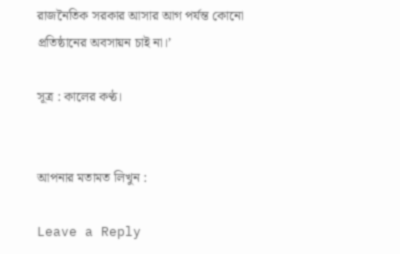রাজনৈতিক সরকার আসার আগ পর্যন্ত কোনো প্রতিষ্ঠানের অবসায়ন চাই না।’

সূত্র : কালের কণ্ঠ।


আপনার মতামত লিখুন :

Leave a Reply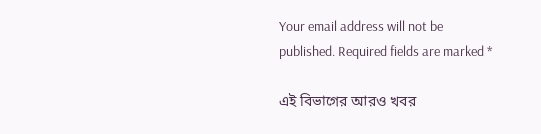Your email address will not be published. Required fields are marked *

এই বিভাগের আরও খবর